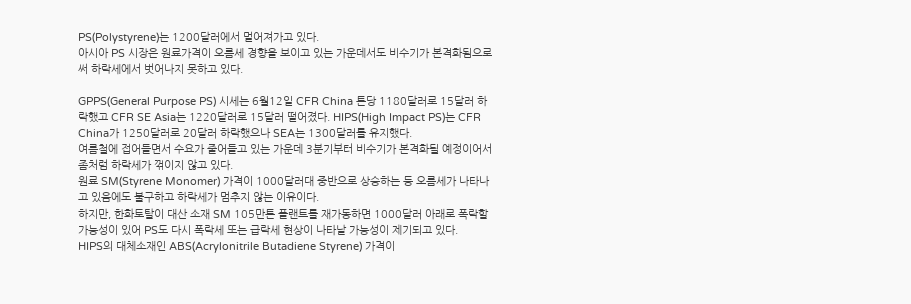PS(Polystyrene)는 1200달러에서 멀어져가고 있다.
아시아 PS 시장은 원료가격이 오름세 경향을 보이고 있는 가운데서도 비수기가 본격화됨으로써 하락세에서 벗어나지 못하고 있다.

GPPS(General Purpose PS) 시세는 6월12일 CFR China 톤당 1180달러로 15달러 하락했고 CFR SE Asia는 1220달러로 15달러 떨어졌다. HIPS(High Impact PS)는 CFR China가 1250달러로 20달러 하락했으나 SEA는 1300달러를 유지했다.
여름철에 접어들면서 수요가 줄어들고 있는 가운데 3분기부터 비수기가 본격화될 예정이어서 좀처럼 하락세가 꺾이지 않고 있다.
원료 SM(Styrene Monomer) 가격이 1000달러대 중반으로 상승하는 등 오름세가 나타나고 있음에도 불구하고 하락세가 멈추지 않는 이유이다.
하지만, 한화토탈이 대산 소재 SM 105만톤 플랜트를 재가동하면 1000달러 아래로 폭락할 가능성이 있어 PS도 다시 폭락세 또는 급락세 현상이 나타날 가능성이 제기되고 있다.
HIPS의 대체소재인 ABS(Acrylonitrile Butadiene Styrene) 가격이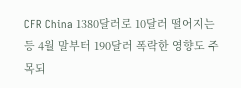CFR China 1380달러로 10달러 떨어지는 등 4월 말부터 190달러 폭락한 영향도 주목되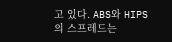고 있다. ABS와 HIPS의 스프레드는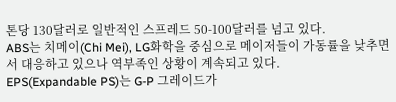톤당 130달러로 일반적인 스프레드 50-100달러를 넘고 있다.
ABS는 치메이(Chi Mei), LG화학을 중심으로 메이저들이 가동률을 낮추면서 대응하고 있으나 역부족인 상황이 계속되고 있다.
EPS(Expandable PS)는 G-P 그레이드가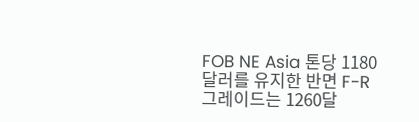FOB NE Asia 톤당 1180달러를 유지한 반면 F-R 그레이드는 1260달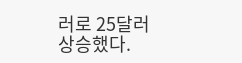러로 25달러 상승했다.